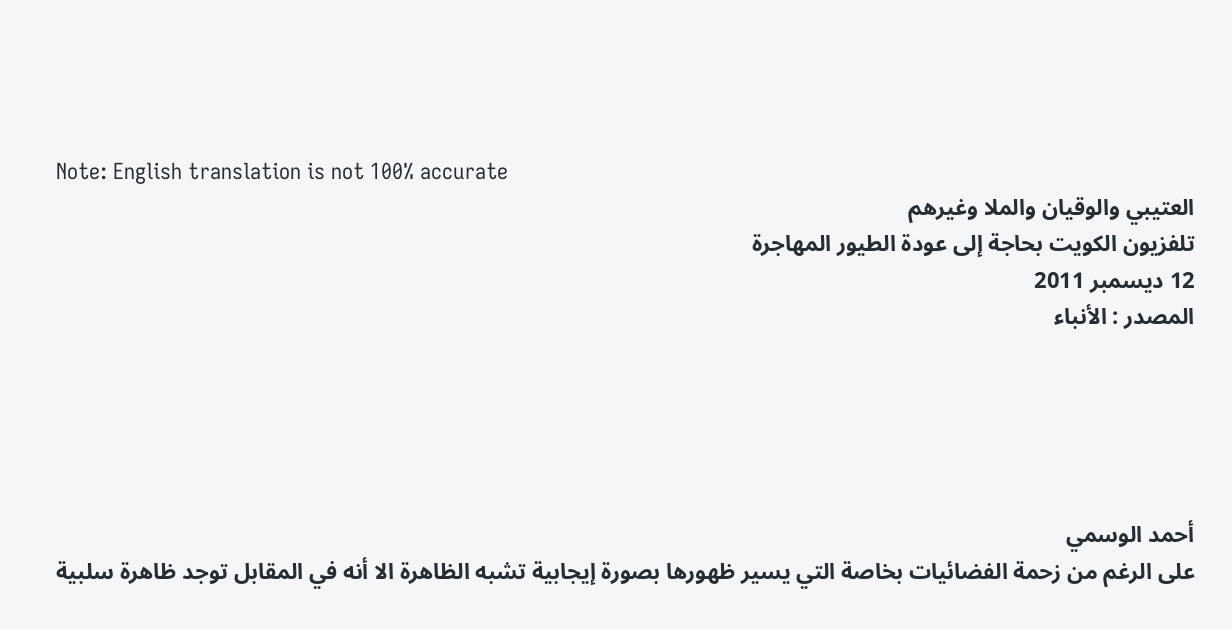Note: English translation is not 100% accurate
العتيبي والوقيان والملا وغيرهم
تلفزيون الكويت بحاجة إلى عودة الطيور المهاجرة
12 ديسمبر 2011
المصدر : الأنباء





أحمد الوسمي
على الرغم من زحمة الفضائيات بخاصة التي يسير ظهورها بصورة إيجابية تشبه الظاهرة الا أنه في المقابل توجد ظاهرة سلبية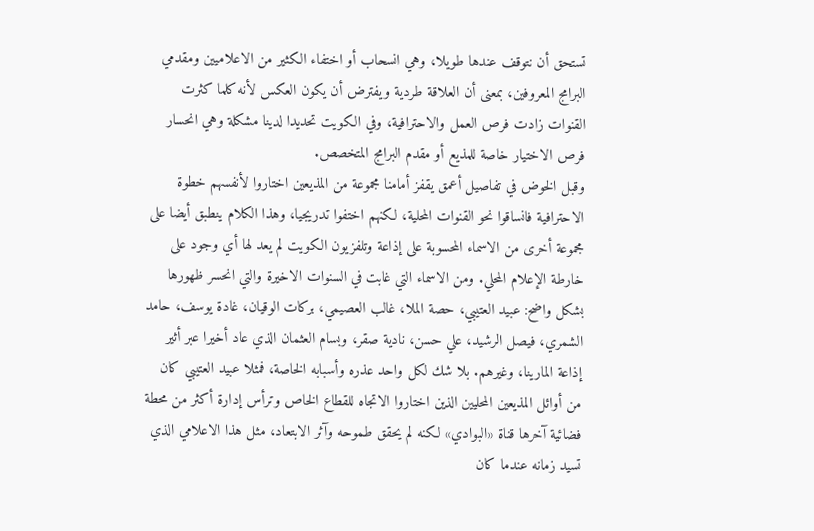تستحق أن نتوقف عندها طويلا، وهي انسحاب أو اختفاء الكثير من الاعلاميين ومقدمي البرامج المعروفين، بمعنى أن العلاقة طردية ويفترض أن يكون العكس لأنه كلما كثرت القنوات زادت فرص العمل والاحترافية، وفي الكويت تحديدا لدينا مشكلة وهي انحسار فرص الاختيار خاصة للمذيع أو مقدم البرامج المتخصص.
وقبل الخوض في تفاصيل أعمق يقفز أمامنا مجموعة من المذيعين اختاروا لأنفسهم خطوة الاحترافية فانساقوا نحو القنوات المحلية، لكنهم اختفوا تدريجيا، وهذا الكلام ينطبق أيضا على مجموعة أخرى من الاسماء المحسوبة على إذاعة وتلفزيون الكويت لم يعد لها أي وجود على خارطة الإعلام المحلي. ومن الاسماء التي غابت في السنوات الاخيرة والتي انحسر ظهورها بشكل واضح: عبيد العتيبي، حصة الملا، غالب العصيمي، بركات الوقيان، غادة يوسف، حامد الشمري، فيصل الرشيد، علي حسن، نادية صقر، وبسام العثمان الذي عاد أخيرا عبر أثير إذاعة المارينا، وغيرهم. بلا شك لكل واحد عذره وأسبابه الخاصة، فمثلا عبيد العتيبي كان من أوائل المذيعين المحليين الذين اختاروا الاتجاه للقطاع الخاص وترأس إدارة أكثر من محطة فضائية آخرها قناة «البوادي» لكنه لم يحقق طموحه وآثر الابتعاد، مثل هذا الاعلامي الذي تسيد زمانه عندما كان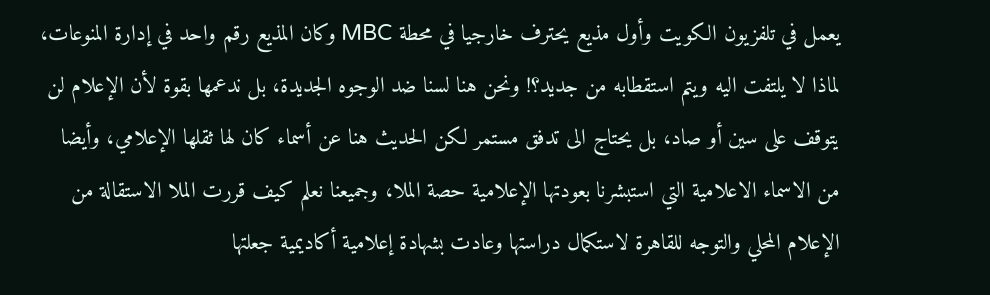يعمل في تلفزيون الكويت وأول مذيع يحترف خارجيا في محطة MBC وكان المذيع رقم واحد في إدارة المنوعات، لماذا لا يلتفت اليه ويتم استقطابه من جديد؟! ونحن هنا لسنا ضد الوجوه الجديدة، بل ندعمها بقوة لأن الإعلام لن يتوقف على سين أو صاد، بل يحتاج الى تدفق مستمر لكن الحديث هنا عن أسماء كان لها ثقلها الإعلامي، وأيضا من الاسماء الاعلامية التي استبشرنا بعودتها الإعلامية حصة الملا، وجميعنا نعلم كيف قررت الملا الاستقالة من الإعلام المحلي والتوجه للقاهرة لاستكمال دراستها وعادت بشهادة إعلامية أكاديمية جعلتها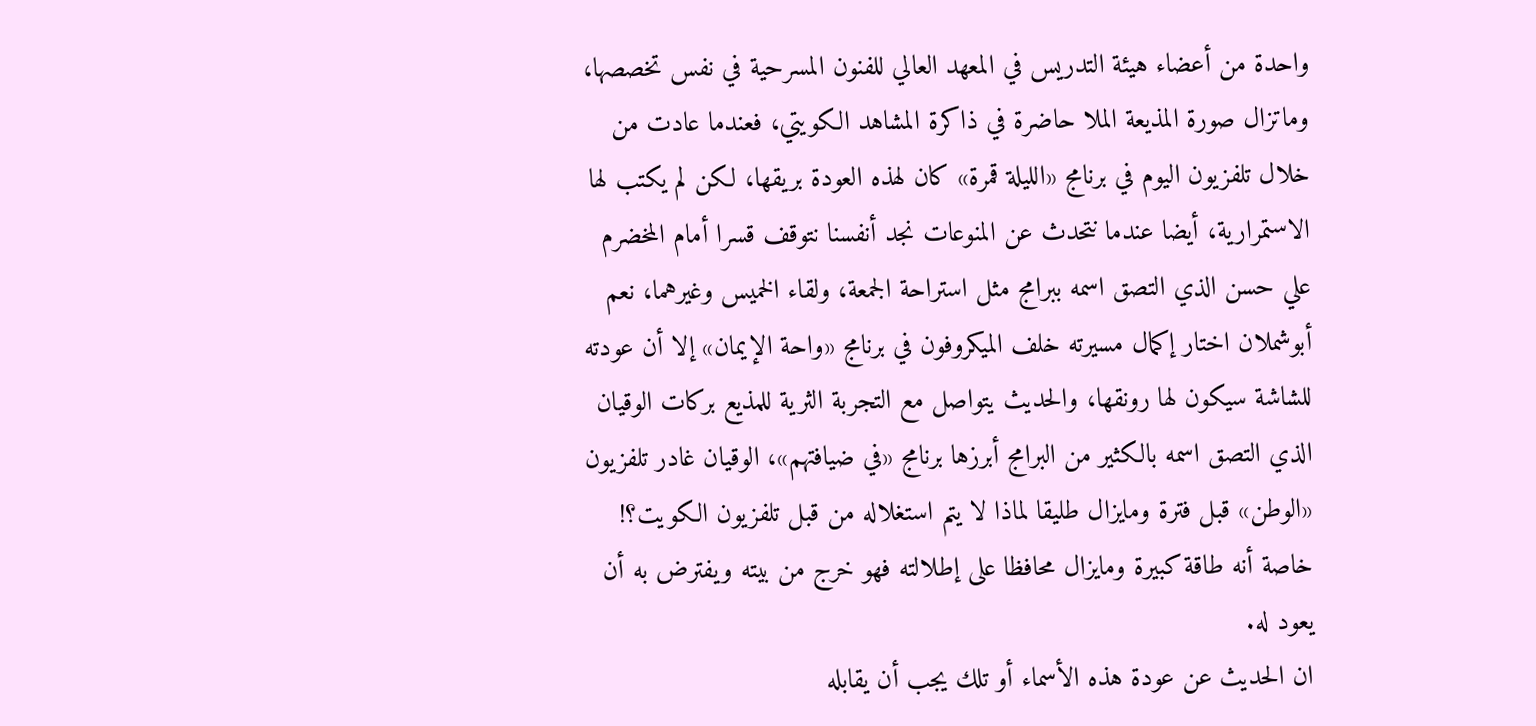واحدة من أعضاء هيئة التدريس في المعهد العالي للفنون المسرحية في نفس تخصصها، وماتزال صورة المذيعة الملا حاضرة في ذاكرة المشاهد الكويتي، فعندما عادت من خلال تلفزيون اليوم في برنامج «الليلة قمرة» كان لهذه العودة بريقها، لكن لم يكتب لها الاستمرارية، أيضا عندما نتحدث عن المنوعات نجد أنفسنا نتوقف قسرا أمام المخضرم علي حسن الذي التصق اسمه ببرامج مثل استراحة الجمعة، ولقاء الخميس وغيرهما، نعم أبوشملان اختار إكمال مسيرته خلف الميكروفون في برنامج «واحة الإيمان» إلا أن عودته للشاشة سيكون لها رونقها، والحديث يتواصل مع التجربة الثرية للمذيع بركات الوقيان الذي التصق اسمه بالكثير من البرامج أبرزها برنامج «في ضيافتهم»، الوقيان غادر تلفزيون «الوطن» قبل فترة ومايزال طليقا لماذا لا يتم استغلاله من قبل تلفزيون الكويت؟! خاصة أنه طاقة كبيرة ومايزال محافظا على إطلالته فهو خرج من بيته ويفترض به أن يعود له.
ان الحديث عن عودة هذه الأسماء أو تلك يجب أن يقابله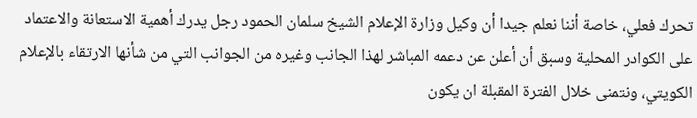تحرك فعلي، خاصة أننا نعلم جيدا أن وكيل وزارة الإعلام الشيخ سلمان الحمود رجل يدرك أهمية الاستعانة والاعتماد على الكوادر المحلية وسبق أن أعلن عن دعمه المباشر لهذا الجانب وغيره من الجوانب التي من شأنها الارتقاء بالإعلام الكويتي، ونتمنى خلال الفترة المقبلة ان يكون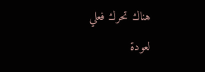هناك تحرك فعلي لعودة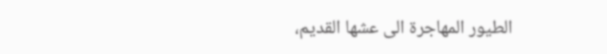الطيور المهاجرة الى عشها القديم،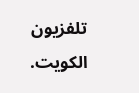تلفزيون الكويت.